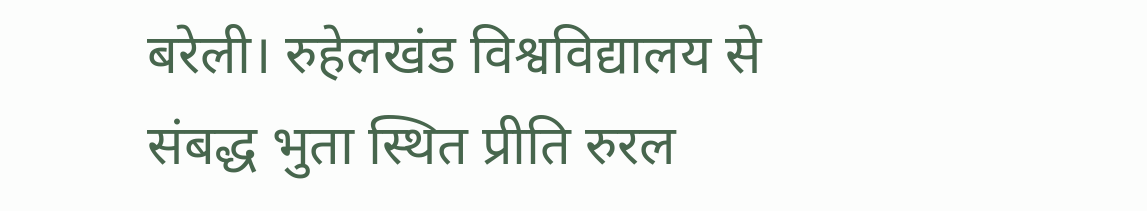बरेली। रुहेलखंड विश्वविद्यालय से संबद्ध भुता स्थित प्रीति रुरल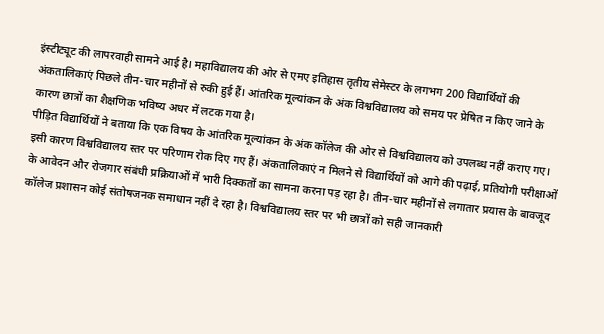इंस्टीट्यूट की लापरवाही सामने आई है। महाविद्यालय की ओर से एमए इतिहास तृतीय सेमेस्टर के लगभग 200 विद्यार्थियों की अंकतालिकाएं पिछले तीन-चार महीनों से रुकी हुई हैं। आंतरिक मूल्यांकन के अंक विश्वविद्यालय को समय पर प्रेषित न किए जाने के कारण छात्रों का शैक्षणिक भविष्य अधर में लटक गया है।
पीड़ित विद्यार्थियों ने बताया कि एक विषय के आंतरिक मूल्यांकन के अंक कॉलेज की ओर से विश्वविद्यालय को उपलब्ध नहीं कराए गए। इसी कारण विश्वविद्यालय स्तर पर परिणाम रोक दिए गए हैं। अंकतालिकाएं न मिलने से विद्यार्थियों को आगे की पढ़ाई, प्रतियोगी परीक्षाओं के आवेदन और रोजगार संबंधी प्रक्रियाओं में भारी दिक्कतों का सामना करना पड़ रहा है। तीन-चार महीनों से लगातार प्रयास के बावजूद कॉलेज प्रशासन कोई संतोषजनक समाधान नहीं दे रहा है। विश्वविद्यालय स्तर पर भी छात्रों को सही जानकारी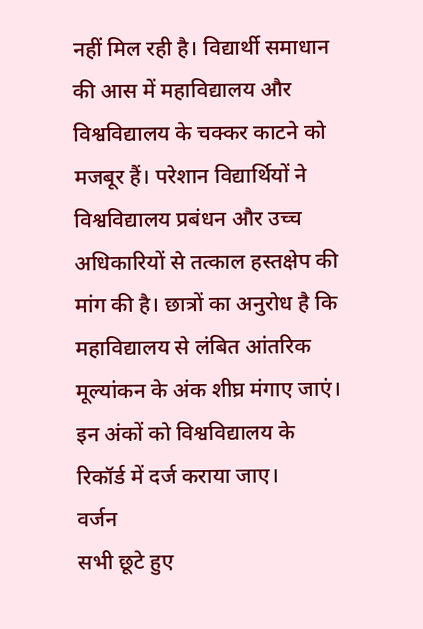नहीं मिल रही है। विद्यार्थी समाधान की आस में महाविद्यालय और विश्वविद्यालय के चक्कर काटने को मजबूर हैं। परेशान विद्यार्थियों ने विश्वविद्यालय प्रबंधन और उच्च अधिकारियों से तत्काल हस्तक्षेप की मांग की है। छात्रों का अनुरोध है कि महाविद्यालय से लंबित आंतरिक मूल्यांकन के अंक शीघ्र मंगाए जाएं। इन अंकों को विश्वविद्यालय के रिकॉर्ड में दर्ज कराया जाए।
वर्जन
सभी छूटे हुए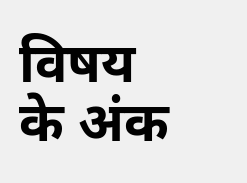विषय के अंक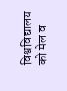विश्वविद्यालय को मेल व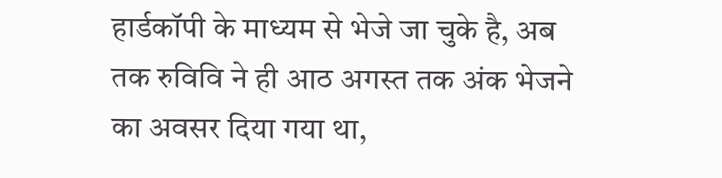हार्डकॉपी के माध्यम से भेजे जा चुके है, अब तक रुविवि ने ही आठ अगस्त तक अंक भेजने का अवसर दिया गया था,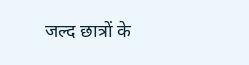जल्द छात्रों के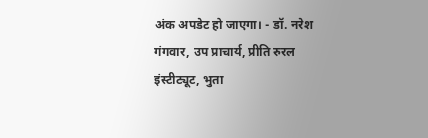अंक अपडेट हो जाएगा। - डॉ. नरेश गंगवार, उप प्राचार्य, प्रीति रुरल इंस्टीट्यूट, भुता